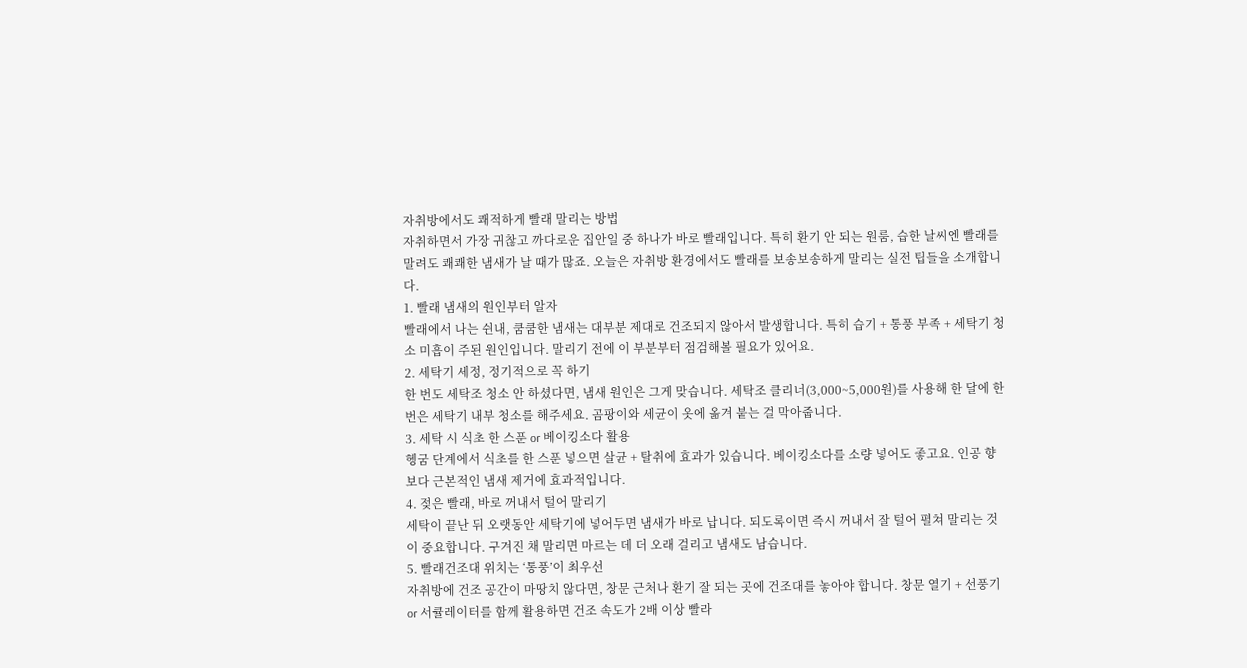자취방에서도 쾌적하게 빨래 말리는 방법
자취하면서 가장 귀찮고 까다로운 집안일 중 하나가 바로 빨래입니다. 특히 환기 안 되는 원룸, 습한 날씨엔 빨래를 말려도 쾌쾌한 냄새가 날 때가 많죠. 오늘은 자취방 환경에서도 빨래를 보송보송하게 말리는 실전 팁들을 소개합니다.
1. 빨래 냄새의 원인부터 알자
빨래에서 나는 쉰내, 쿰쿰한 냄새는 대부분 제대로 건조되지 않아서 발생합니다. 특히 습기 + 통풍 부족 + 세탁기 청소 미흡이 주된 원인입니다. 말리기 전에 이 부분부터 점검해볼 필요가 있어요.
2. 세탁기 세정, 정기적으로 꼭 하기
한 번도 세탁조 청소 안 하셨다면, 냄새 원인은 그게 맞습니다. 세탁조 클리너(3,000~5,000원)를 사용해 한 달에 한 번은 세탁기 내부 청소를 해주세요. 곰팡이와 세균이 옷에 옮겨 붙는 걸 막아줍니다.
3. 세탁 시 식초 한 스푼 or 베이킹소다 활용
헹굼 단계에서 식초를 한 스푼 넣으면 살균 + 탈취에 효과가 있습니다. 베이킹소다를 소량 넣어도 좋고요. 인공 향보다 근본적인 냄새 제거에 효과적입니다.
4. 젖은 빨래, 바로 꺼내서 털어 말리기
세탁이 끝난 뒤 오랫동안 세탁기에 넣어두면 냄새가 바로 납니다. 되도록이면 즉시 꺼내서 잘 털어 펼쳐 말리는 것이 중요합니다. 구겨진 채 말리면 마르는 데 더 오래 걸리고 냄새도 남습니다.
5. 빨래건조대 위치는 ‘통풍’이 최우선
자취방에 건조 공간이 마땅치 않다면, 창문 근처나 환기 잘 되는 곳에 건조대를 놓아야 합니다. 창문 열기 + 선풍기 or 서큘레이터를 함께 활용하면 건조 속도가 2배 이상 빨라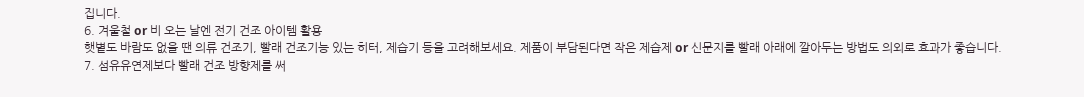집니다.
6. 겨울철 or 비 오는 날엔 전기 건조 아이템 활용
햇볕도 바람도 없을 땐 의류 건조기, 빨래 건조기능 있는 히터, 제습기 등을 고려해보세요. 제품이 부담된다면 작은 제습제 or 신문지를 빨래 아래에 깔아두는 방법도 의외로 효과가 좋습니다.
7. 섬유유연제보다 빨래 건조 방향제를 써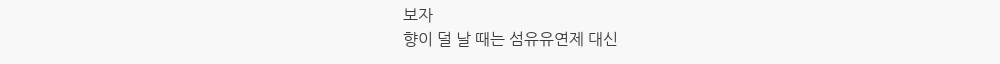보자
향이 덜 날 때는 섬유유연제 대신